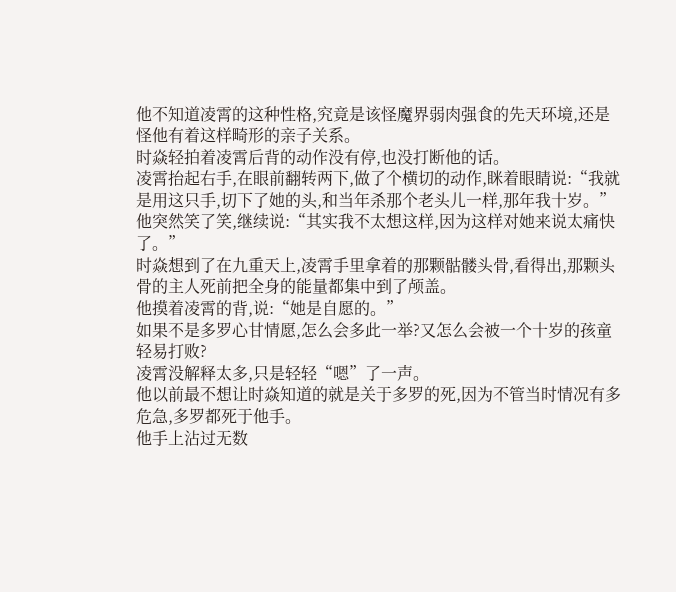他不知道凌霄的这种性格,究竟是该怪魔界弱肉强食的先天环境,还是怪他有着这样畸形的亲子关系。
时焱轻拍着凌霄后背的动作没有停,也没打断他的话。
凌霄抬起右手,在眼前翻转两下,做了个横切的动作,眯着眼睛说:“我就是用这只手,切下了她的头,和当年杀那个老头儿一样,那年我十岁。”
他突然笑了笑,继续说:“其实我不太想这样,因为这样对她来说太痛快了。”
时焱想到了在九重天上,凌霄手里拿着的那颗骷髅头骨,看得出,那颗头骨的主人死前把全身的能量都集中到了颅盖。
他摸着凌霄的背,说:“她是自愿的。”
如果不是多罗心甘情愿,怎么会多此一举?又怎么会被一个十岁的孩童轻易打败?
凌霄没解释太多,只是轻轻“嗯”了一声。
他以前最不想让时焱知道的就是关于多罗的死,因为不管当时情况有多危急,多罗都死于他手。
他手上沾过无数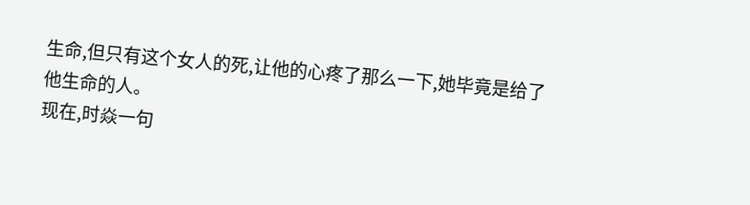生命,但只有这个女人的死,让他的心疼了那么一下,她毕竟是给了他生命的人。
现在,时焱一句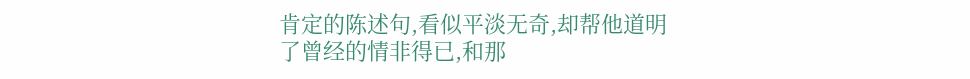肯定的陈述句,看似平淡无奇,却帮他道明了曾经的情非得已,和那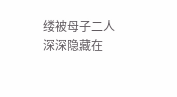缕被母子二人深深隐藏在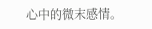心中的微末感情。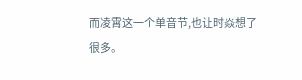而凌霄这一个单音节,也让时焱想了很多。